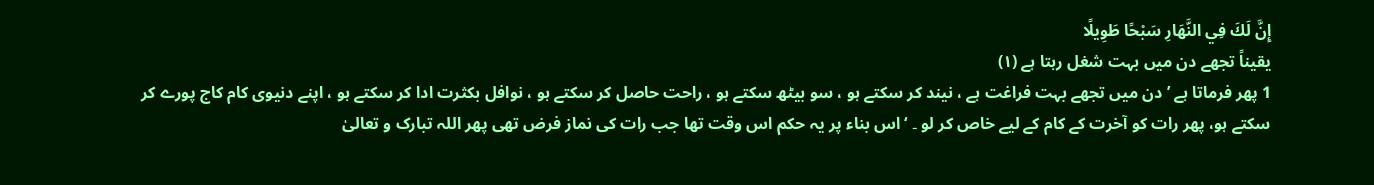إِنَّ لَكَ فِي النَّهَارِ سَبْحًا طَوِيلًا
یقیناً تجھے دن میں بہت شغل رہتا ہے (١)
1 پھر فرماتا ہے ’ دن میں تجھے بہت فراغت ہے ، نیند کر سکتے ہو ، سو بیٹھ سکتے ہو ، راحت حاصل کر سکتے ہو ، نوافل بکثرت ادا کر سکتے ہو ، اپنے دنیوی کام کاج پورے کر سکتے ہو، پھر رات کو آخرت کے کام کے لیے خاص کر لو ۔ ‘ اس بناء پر یہ حکم اس وقت تھا جب رات کی نماز فرض تھی پھر اللہ تبارک و تعالیٰ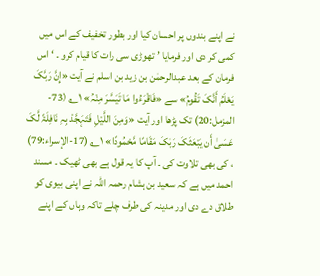نے اپنے بندوں پر احسان کیا اور بطور تخفیف کے اس میں کمی کر دی اور فرمایا ’ تھوڑی سی رات کا قیام کرو ۔ ‘ اس فرمان کے بعد عبدالرحمٰن بن زید بن اسلم نے آیت «إِنَّ رَبَّکَ یَعْلَمُ أَنَّکَ تَقُومُ» سے «فَاقْرَءُوا مَا تَیَسَّرَ مِنْہُ» ۱؎ (73-المزمل:20) تک پڑھا اور آیت «وَمِنَ اللَّیْلِ فَتَہَجَّدْ بِہِ نَافِلَۃً لَّکَ عَسَیٰ أَن یَبْعَثَکَ رَبٰکَ مَقَامًا مَّحْمُودًا» ۱؎ (17-الإسراء:79) ، کی بھی تلاوت کی ۔ آپ کا یہ قول ہے بھی ٹھیک ۔ مسند احمد میں ہے کہ سعید بن ہشام رحمہ اللہ نے اپنی بیوی کو طلاق دے دی اور مدینہ کی طرف چلے تاکہ وہاں کے اپنے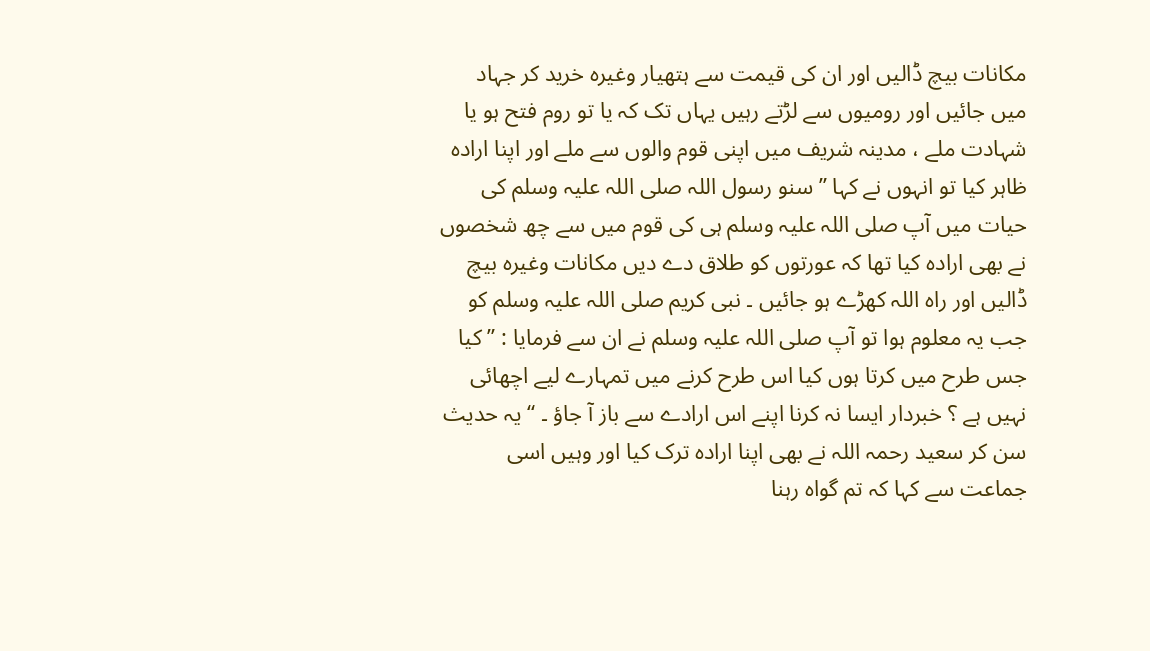مکانات بیچ ڈالیں اور ان کی قیمت سے ہتھیار وغیرہ خرید کر جہاد میں جائیں اور رومیوں سے لڑتے رہیں یہاں تک کہ یا تو روم فتح ہو یا شہادت ملے ، مدینہ شریف میں اپنی قوم والوں سے ملے اور اپنا ارادہ ظاہر کیا تو انہوں نے کہا ” سنو رسول اللہ صلی اللہ علیہ وسلم کی حیات میں آپ صلی اللہ علیہ وسلم ہی کی قوم میں سے چھ شخصوں نے بھی ارادہ کیا تھا کہ عورتوں کو طلاق دے دیں مکانات وغیرہ بیچ ڈالیں اور راہ اللہ کھڑے ہو جائیں ۔ نبی کریم صلی اللہ علیہ وسلم کو جب یہ معلوم ہوا تو آپ صلی اللہ علیہ وسلم نے ان سے فرمایا : ” کیا جس طرح میں کرتا ہوں کیا اس طرح کرنے میں تمہارے لیے اچھائی نہیں ہے ؟ خبردار ایسا نہ کرنا اپنے اس ارادے سے باز آ جاؤ ۔ “ یہ حدیث سن کر سعید رحمہ اللہ نے بھی اپنا ارادہ ترک کیا اور وہیں اسی جماعت سے کہا کہ تم گواہ رہنا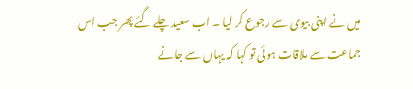میں نے اپنی بیوی سے رجوع کر لیا ۔ اب سعید چلے گئے پھر جب اس جماعت سے ملاقات ہوئی تو کہا کہ یہاں سے جانے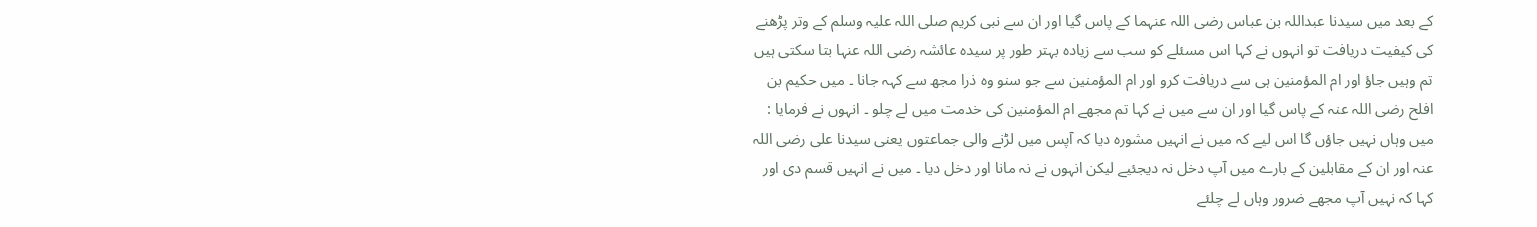کے بعد میں سیدنا عبداللہ بن عباس رضی اللہ عنہما کے پاس گیا اور ان سے نبی کریم صلی اللہ علیہ وسلم کے وتر پڑھنے کی کیفیت دریافت تو انہوں نے کہا اس مسئلے کو سب سے زیادہ بہتر طور پر سیدہ عائشہ رضی اللہ عنہا بتا سکتی ہیں تم وہیں جاؤ اور ام المؤمنین ہی سے دریافت کرو اور ام المؤمنین سے جو سنو وہ ذرا مجھ سے کہہ جانا ۔ میں حکیم بن افلح رضی اللہ عنہ کے پاس گیا اور ان سے میں نے کہا تم مجھے ام المؤمنین کی خدمت میں لے چلو ۔ انہوں نے فرمایا : میں وہاں نہیں جاؤں گا اس لیے کہ میں نے انہیں مشورہ دیا کہ آپس میں لڑنے والی جماعتوں یعنی سیدنا علی رضی اللہ عنہ اور ان کے مقابلین کے بارے میں آپ دخل نہ دیجئیے لیکن انہوں نے نہ مانا اور دخل دیا ۔ میں نے انہیں قسم دی اور کہا کہ نہیں آپ مجھے ضرور وہاں لے چلئے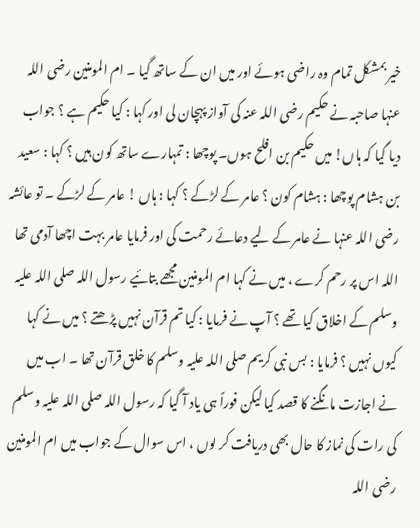خیر بمشکل تمام وہ راضی ہوئے اور میں ان کے ساتھ گیا ۔ ام المومنین رضی اللہ عنہا صاحبہ نے حکیم رضی اللہ عنہ کی آواز پہچان لی اور کہا : کیا حکیم ہے ؟ جواب دیا گیا کہ ہاں! میں حکیم بن افلح ہوں۔ پوچھا : تمہارے ساتھ کون ہیں ؟ کہا : سعید بن ہشام پوچھا : ہشام کون ؟ عامر کے لڑکے ؟ کہا : ہاں ! عامر کے لڑکے ۔ تو عائشہ رضی اللہ عنہا نے عامر کے لیے دعائے رحمت کی اور فرمایا عامر بہت اچھا آدمی تھا اللہ اس پر رحم کرے ، میں نے کہا ام المومنین مجھے بتائیے رسول اللہ صلی اللہ علیہ وسلم کے اخلاق کیا تھے ؟ آپ نے فرمایا : کیا تم قرآن نہیں پڑھتے ؟ میں نے کہا کیوں نہیں ؟ فرمایا : بس نبی کریم صلی اللہ علیہ وسلم کا خلق قرآن تھا ۔ اب میں نے اجازت مانگنے کا قصد کیا لیکن فوراً ہی یاد آ گیا کہ رسول اللہ صلی اللہ علیہ وسلم کی رات کی نماز کا حال بھی دریافت کر لوں ، اس سوال کے جواب میں ام المومنین رضی اللہ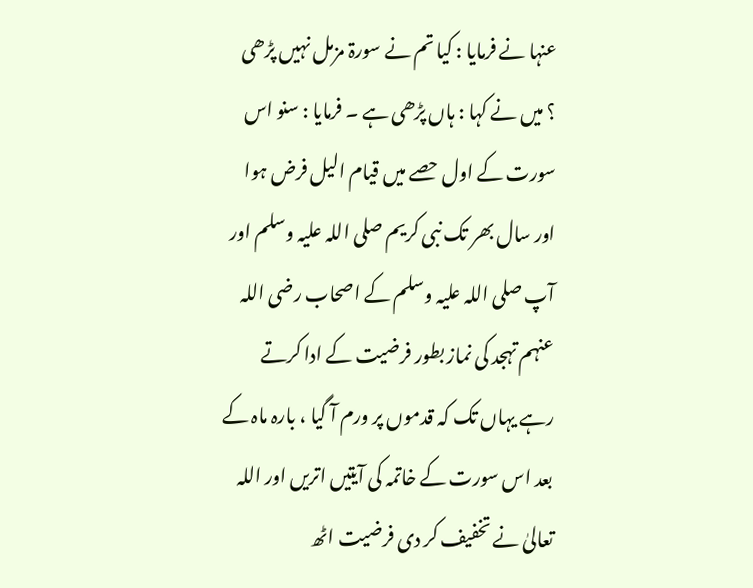عنہا نے فرمایا : کیا تم نے سورۃ مزمل نہیں پڑھی ؟ میں نے کہا : ہاں پڑھی ہے ۔ فرمایا : سنو اس سورت کے اول حصے میں قیام الیل فرض ہوا اور سال بھر تک نبی کریم صلی اللہ علیہ وسلم اور آپ صلی اللہ علیہ وسلم کے اصحاب رضی اللہ عنہم تہجد کی نماز بطور فرضیت کے ادا کرتے رہے یہاں تک کہ قدموں پر ورم آ گیا ، بارہ ماہ کے بعد اس سورت کے خاتمہ کی آیتیں اتریں اور اللہ تعالیٰ نے تخفیف کر دی فرضیت اٹھ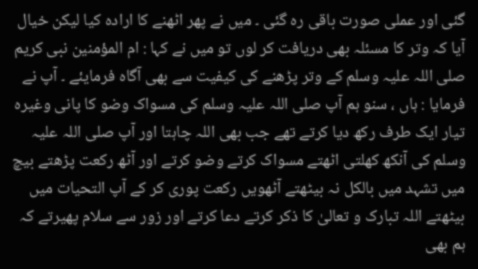گئی اور عملی صورت باقی رہ گئی ۔ میں نے پھر اٹھنے کا ارادہ کیا لیکن خیال آیا کہ وتر کا مسئلہ بھی دریافت کر لوں تو میں نے کہا : ام المؤمنین نبی کریم صلی اللہ علیہ وسلم کے وتر پڑھنے کی کیفیت سے بھی آگاہ فرمایئے ۔ آپ نے فرمایا : ہاں ، سنو ہم آپ صلی اللہ علیہ وسلم کی مسواک وضو کا پانی وغیرہ تیار ایک طرف رکھ دیا کرتے تھے جب بھی اللہ چاہتا اور آپ صلی اللہ علیہ وسلم کی آنکھ کھلتی اٹھتے مسواک کرتے وضو کرتے اور آٹھ رکعت پڑھتے بیچ میں تشہد میں بالکل نہ بیٹھتے آٹھویں رکعت پوری کر کے آپ التحیات میں بیٹھتے اللہ تبارک و تعالیٰ کا ذکر کرتے دعا کرتے اور زور سے سلام پھیرتے کہ ہم بھی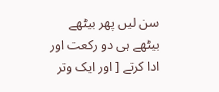سن لیں پھر بیٹھے بیٹھے ہی دو رکعت اور ادا کرتے [ اور ایک وتر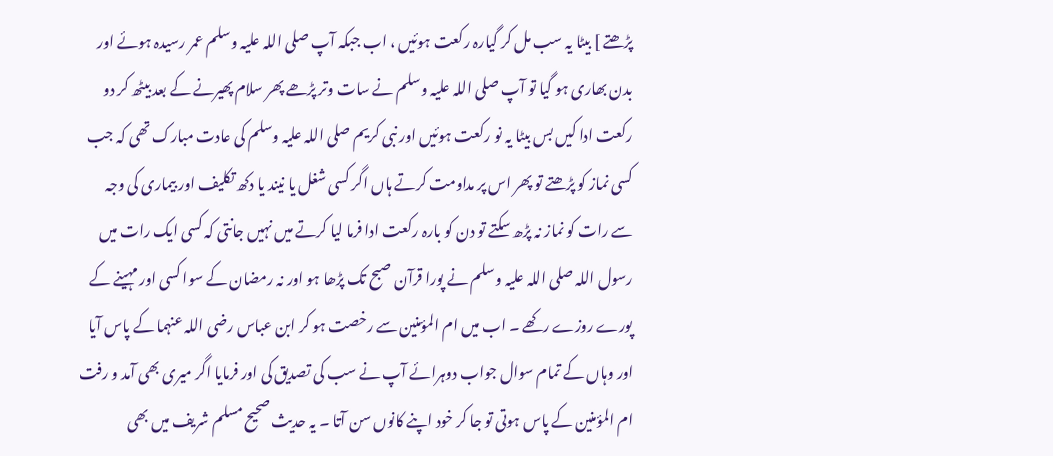پڑھتے ] بیٹا یہ سب مل کر گیارہ رکعت ہوئیں ، اب جبکہ آپ صلی اللہ علیہ وسلم عمر رسیدہ ہوئے اور بدن بھاری ہو گیا تو آپ صلی اللہ علیہ وسلم نے سات وتر پڑھے پھر سلام پھیرنے کے بعد بیٹھ کر دو رکعت ادا کیں بس بیٹا یہ نو رکعت ہوئیں اور نبی کریم صلی اللہ علیہ وسلم کی عادت مبارک تھی کہ جب کسی نماز کو پڑھتے تو پھر اس پر مداومت کرتے ہاں اگر کسی شغل یا نیند یا دکھ تکلیف اور بیماری کی وجہ سے رات کو نماز نہ پڑھ سکتے تو دن کو بارہ رکعت ادا فرما لیا کرتے میں نہیں جانتی کہ کسی ایک رات میں رسول اللہ صلی اللہ علیہ وسلم نے پورا قرآن صبح تک پڑھا ہو اور نہ رمضان کے سوا کسی اور مہینے کے پورے روزے رکھے ۔ اب میں ام المؤمنین سے رخصت ہو کر ابن عباس رضی اللہ عنہما کے پاس آیا اور وہاں کے تمام سوال جواب دوہرائے آپ نے سب کی تصدیق کی اور فرمایا اگر میری بھی آمد و رفت ام المؤمنین کے پاس ہوتی تو جا کر خود اپنے کانوں سن آتا ۔ یہ حدیث صحیح مسلم شریف میں بھی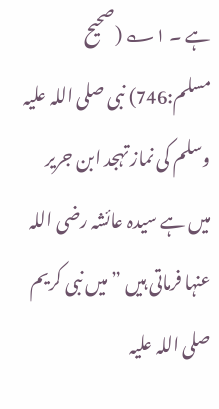ہے ۔ ۱؎ (صحیح مسلم:746) نبی صلی اللہ علیہ وسلم کی نماز تہجد ابن جریر میں ہے سیدہ عائشہ رضی اللہ عنہا فرماتی ہیں ” میں نبی کریم صلی اللہ علیہ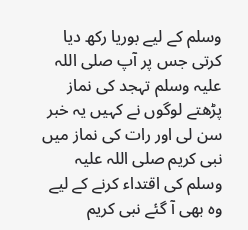وسلم کے لیے بوریا رکھ دیا کرتی جس پر آپ صلی اللہ علیہ وسلم تہجد کی نماز پڑھتے لوگوں نے کہیں یہ خبر سن لی اور رات کی نماز میں نبی کریم صلی اللہ علیہ وسلم کی اقتداء کرنے کے لیے وہ بھی آ گئے نبی کریم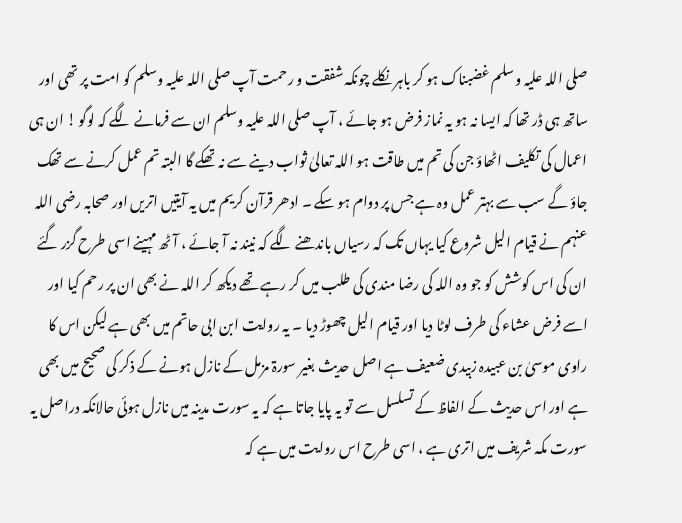صلی اللہ علیہ وسلم غضبناک ہو کر باہر نکلے چونکہ شفقت و رحمت آپ صلی اللہ علیہ وسلم کو امت پر تھی اور ساتھ ہی ڈر تھا کہ ایسا نہ ہو یہ نماز فرض ہو جائے ، آپ صلی اللہ علیہ وسلم ان سے فرمانے لگے کہ لوگو ! ان ہی اعمال کی تکلیف اٹھاؤ جن کی تم میں طاقت ہو اللہ تعالیٰ ثواب دینے سے نہ تھکے گا البتہ تم عمل کرنے سے تھک جاؤ گے سب سے بہتر عمل وہ ہے جس پر دوام ہو سکے ۔ ادھر قرآن کریم میں یہ آیتیں اتریں اور صحابہ رضی اللہ عنہم نے قیام الیل شروع کیا یہاں تک کہ رسیاں باندھنے لگے کہ نیند نہ آ جائے ، آٹھ مہینے اسی طرح گزر گئے ان کی اس کوشش کو جو وہ اللہ کی رضا مندی کی طلب میں کر رہے تھے دیکھ کر اللہ نے بھی ان پر رحم کیا اور اسے فرض عشاء کی طرف لوٹا دیا اور قیام الیل چھوڑ دیا ۔ یہ روایت ابن ابی حاتم میں بھی ہے لیکن اس کا راوی موسیٰ بن عبیدہ زبیدی ضعیف ہے اصل حدیث بغیر سورۃ مزمل کے نازل ہونے کے ذکر کی صحیح میں بھی ہے اور اس حدیث کے الفاظ کے تسلسل سے تو یہ پایا جاتا ہے کہ یہ سورت مدینہ میں نازل ہوئی حالانکہ دراصل یہ سورت مکہ شریف میں اتری ہے ، اسی طرح اس روایت میں ہے کہ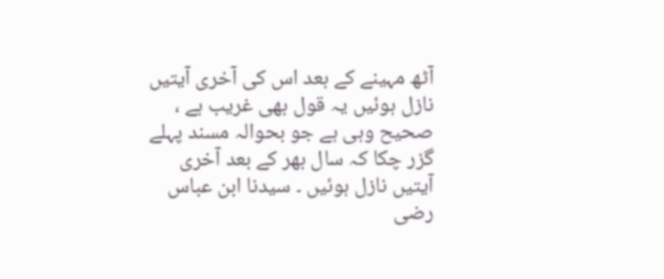آٹھ مہینے کے بعد اس کی آخری آیتیں نازل ہوئیں یہ قول بھی غریب ہے ، صحیح وہی ہے جو بحوالہ مسند پہلے گزر چکا کہ سال بھر کے بعد آخری آیتیں نازل ہوئیں ۔ سیدنا ابن عباس رضی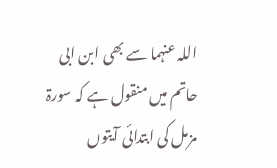اللہ عنہما سے بھی ابن ابی حاتم میں منقول ہے کہ سورۃ مزمل کی ابتدائی آیتوں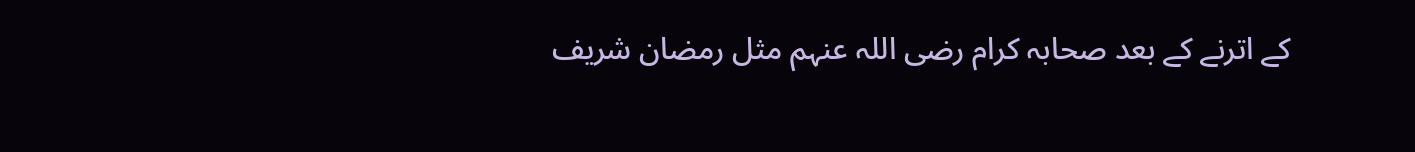کے اترنے کے بعد صحابہ کرام رضی اللہ عنہم مثل رمضان شریف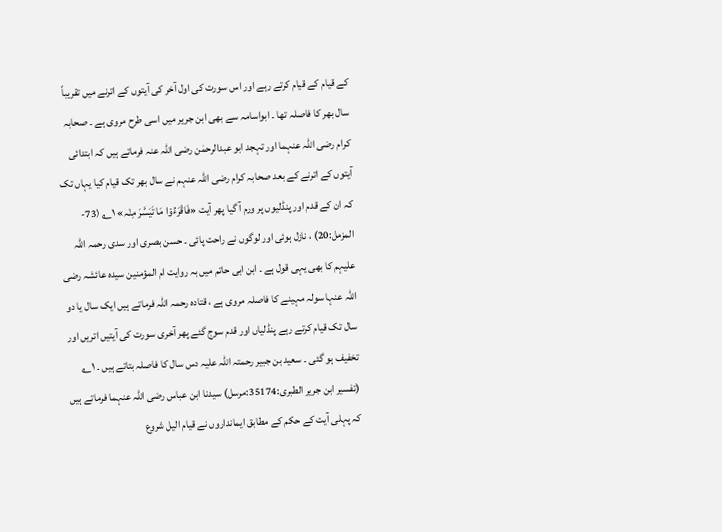کے قیام کے قیام کرتے رہے اور اس سورت کی اول آخر کی آیتوں کے اترنے میں تقریباً سال بھر کا فاصلہ تھا ۔ ابواسامہ سے بھی ابن جریر میں اسی طرح مروی ہے ۔ صحابہ کرام رضی اللہ عنہما اور تہجد ابو عبدالرحمٰن رضی اللہ عنہ فرماتے ہیں کہ ابتدائی آیتوں کے اترنے کے بعد صحابہ کرام رضی اللہ عنہم نے سال بھر تک قیام کیا یہاں تک کہ ان کے قدم اور پنڈلیوں پر ورم آ گیا پھر آیت «فَاقْرَءُوْا مَا تَیَسَّرَ مِنْہ» ۱؎ (73-المزمل:20) ، نازل ہوئی اور لوگوں نے راحت پائی ۔ حسن بصری اور سدی رحمہ اللہ علیہم کا بھی یہی قول ہے ۔ ابن ابی حاتم میں بہ روایت ام المؤمنین سیدہ عائشہ رضی اللہ عنہا سولہ مہینے کا فاصلہ مروی ہے ، قتادہ رحمہ اللہ فرماتے ہیں ایک سال یا دو سال تک قیام کرتے رہے پنڈلیاں اور قدم سوج گئے پھر آخری سورت کی آیتیں اتریں اور تخفیف ہو گئی ۔ سعید بن جبیر رحمتہ اللہ علیہ دس سال کا فاصلہ بتاتے ہیں ۔ ۱؎ (تفسیر ابن جریر الطبری:35174:مرسل) سیدنا ابن عباس رضی اللہ عنہما فرماتے ہیں کہ پہلی آیت کے حکم کے مطابق ایمانداروں نے قیام الیل شروع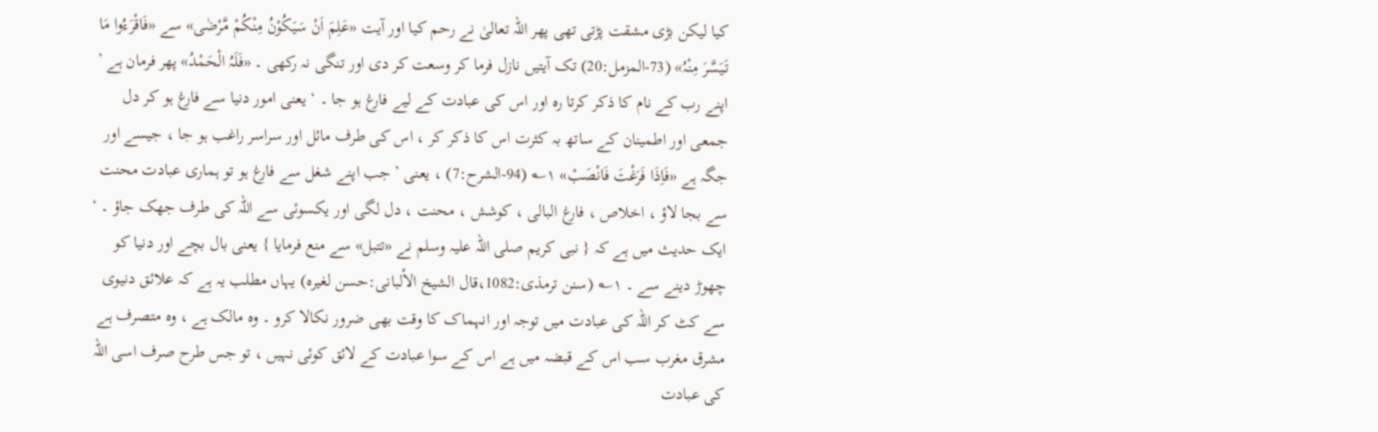کیا لیکن بڑی مشقت پڑتی تھی پھر اللہ تعالیٰ نے رحم کیا اور آیت «عَلِمَ اَنْ سَیَکُوْنُ مِنْکُمْ مَّرْضٰی» سے «فَاقْرَءُوا مَا تَیَسَّرَ مِنْہُ» (73-المزمل:20) تک آیتیں نازل فرما کر وسعت کر دی اور تنگی نہ رکھی ۔ «فَلَہُ الْحَمْدُ» پھر فرمان ہے ’ اپنے رب کے نام کا ذکر کرتا رہ اور اس کی عبادت کے لیے فارغ ہو جا ۔ ‘ یعنی امور دنیا سے فارغ ہو کر دل جمعی اور اطمینان کے ساتھ بہ کثرت اس کا ذکر کر ، اس کی طرف مائل اور سراسر راغب ہو جا ، جیسے اور جگہ ہے «فَاِذَا فَرَغْتَ فَانْصَبْ» ۱؎ (94-الشرح:7) ، یعنی ’ جب اپنے شغل سے فارغ ہو تو ہماری عبادت محنت سے بجا لاؤ ، اخلاص ، فارغ البالی ، کوشش ، محنت ، دل لگی اور یکسوئی سے اللہ کی طرف جھک جاؤ ۔ ‘ ایک حدیث میں ہے کہ { نبی کریم صلی اللہ علیہ وسلم نے «تتبل» سے منع فرمایا } یعنی بال بچے اور دنیا کو چھوڑ دینے سے ۔ ۱؎ (سنن ترمذی:1082،قال الشیخ الألبانی:حسن لغیرہ) یہاں مطلب یہ ہے کہ علائق دنیوی سے کٹ کر اللہ کی عبادت میں توجہ اور انہماک کا وقت بھی ضرور نکالا کرو ۔ وہ مالک ہے ، وہ متصرف ہے مشرق مغرب سب اس کے قبضہ میں ہے اس کے سوا عبادت کے لائق کوئی نہیں ، تو جس طرح صرف اسی اللہ کی عبادت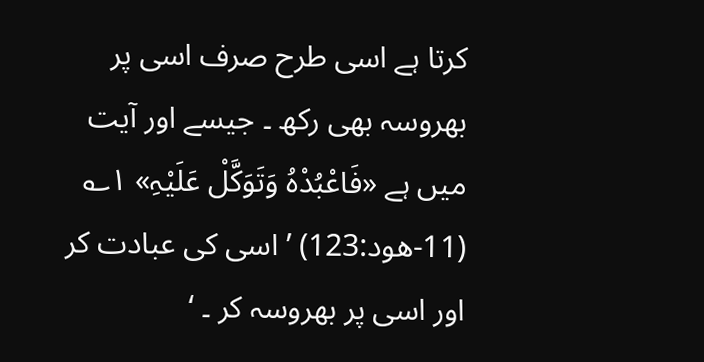کرتا ہے اسی طرح صرف اسی پر بھروسہ بھی رکھ ۔ جیسے اور آیت میں ہے «فَاعْبُدْہُ وَتَوَکَّلْ عَلَیْہِ» ۱؎ (11-ھود:123) ’ اسی کی عبادت کر اور اسی پر بھروسہ کر ۔ ‘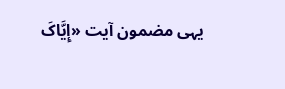یہی مضمون آیت «إِیَّاکَ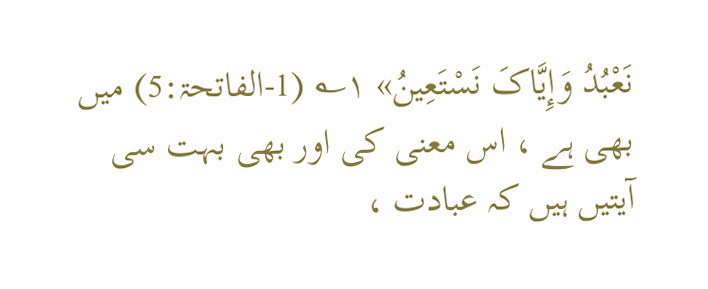نَعْبُدُ وَإِیَّاکَ نَسْتَعِینُ» ۱؎ (1-الفاتحۃ:5) میں بھی ہے ، اس معنی کی اور بھی بہت سی آیتیں ہیں کہ عبادت ،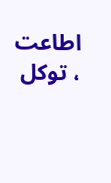اطاعت ، توکل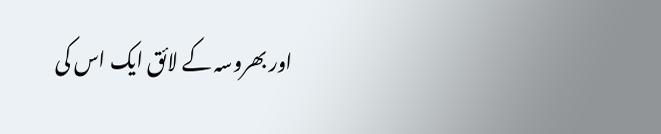اور بھروسہ کے لائق ایک اس کی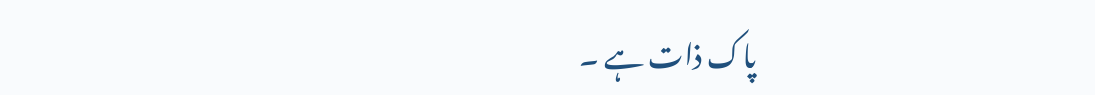پاک ذات ہے ۔